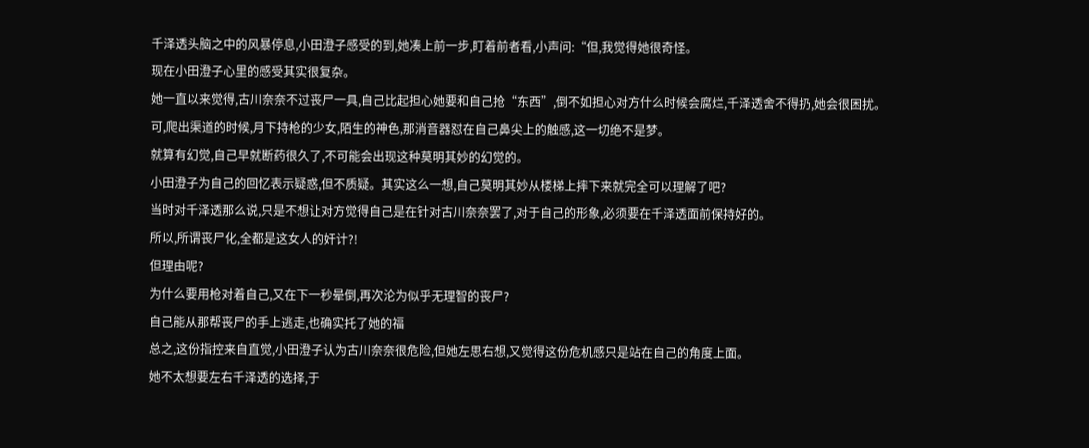千泽透头脑之中的风暴停息,小田澄子感受的到,她凑上前一步,盯着前者看,小声问:“但,我觉得她很奇怪。
现在小田澄子心里的感受其实很复杂。
她一直以来觉得,古川奈奈不过丧尸一具,自己比起担心她要和自己抢“东西”,倒不如担心对方什么时候会腐烂,千泽透舍不得扔,她会很困扰。
可,爬出渠道的时候,月下持枪的少女,陌生的神色,那消音器怼在自己鼻尖上的触感,这一切绝不是梦。
就算有幻觉,自己早就断药很久了,不可能会出现这种莫明其妙的幻觉的。
小田澄子为自己的回忆表示疑惑,但不质疑。其实这么一想,自己莫明其妙从楼梯上摔下来就完全可以理解了吧?
当时对千泽透那么说,只是不想让对方觉得自己是在针对古川奈奈罢了,对于自己的形象,必须要在千泽透面前保持好的。
所以,所谓丧尸化,全都是这女人的奸计?!
但理由呢?
为什么要用枪对着自己,又在下一秒晕倒,再次沦为似乎无理智的丧尸?
自己能从那帮丧尸的手上逃走,也确实托了她的福
总之,这份指控来自直觉,小田澄子认为古川奈奈很危险,但她左思右想,又觉得这份危机感只是站在自己的角度上面。
她不太想要左右千泽透的选择,于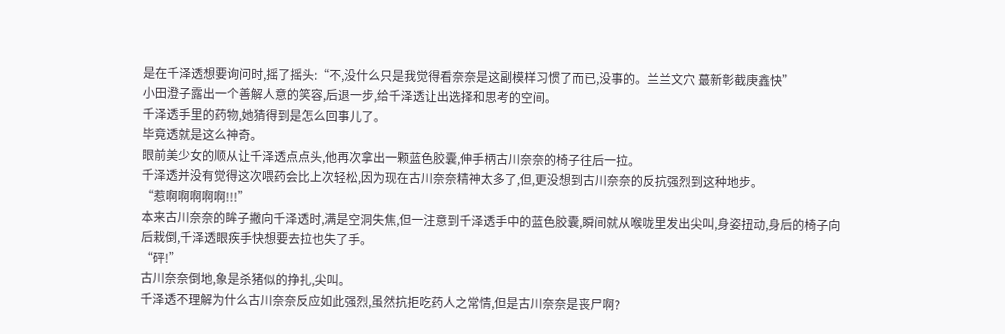是在千泽透想要询问时,摇了摇头:“不,没什么只是我觉得看奈奈是这副模样习惯了而已,没事的。兰兰文穴 蕞新彰截庚鑫快”
小田澄子露出一个善解人意的笑容,后退一步,给千泽透让出选择和思考的空间。
千泽透手里的药物,她猜得到是怎么回事儿了。
毕竟透就是这么神奇。
眼前美少女的顺从让千泽透点点头,他再次拿出一颗蓝色胶囊,伸手柄古川奈奈的椅子往后一拉。
千泽透并没有觉得这次喂药会比上次轻松,因为现在古川奈奈精神太多了,但,更没想到古川奈奈的反抗强烈到这种地步。
“惹啊啊啊啊啊!!!”
本来古川奈奈的眸子撇向千泽透时,满是空洞失焦,但一注意到千泽透手中的蓝色胶囊,瞬间就从喉咙里发出尖叫,身姿扭动,身后的椅子向后栽倒,千泽透眼疾手快想要去拉也失了手。
“砰!”
古川奈奈倒地,象是杀猪似的挣扎,尖叫。
千泽透不理解为什么古川奈奈反应如此强烈,虽然抗拒吃药人之常情,但是古川奈奈是丧尸啊?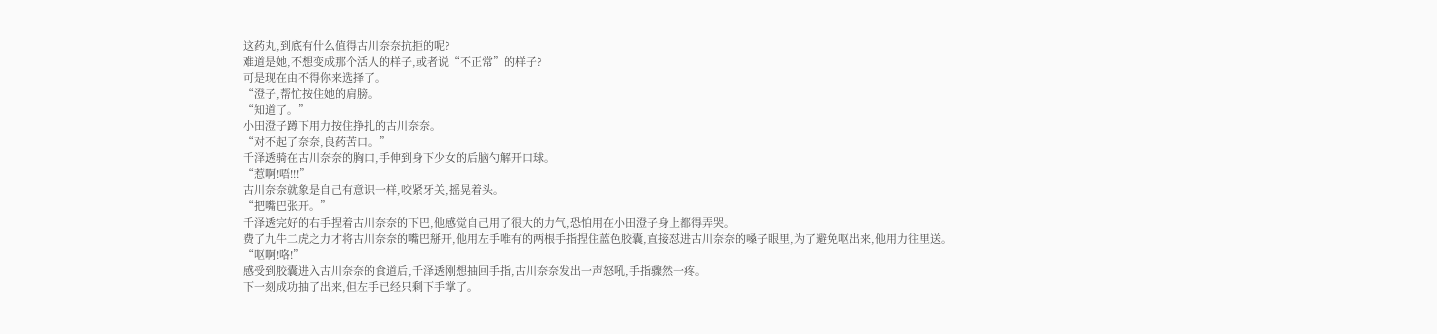这药丸,到底有什么值得古川奈奈抗拒的呢?
难道是她,不想变成那个活人的样子,或者说“不正常”的样子?
可是现在由不得你来选择了。
“澄子,帮忙按住她的肩膀。
“知道了。”
小田澄子蹲下用力按住挣扎的古川奈奈。
“对不起了奈奈,良药苦口。”
千泽透骑在古川奈奈的胸口,手伸到身下少女的后脑勺解开口球。
“惹啊!唔!!!”
古川奈奈就象是自己有意识一样,咬紧牙关,摇晃着头。
“把嘴巴张开。”
千泽透完好的右手捏着古川奈奈的下巴,他感觉自己用了很大的力气,恐怕用在小田澄子身上都得弄哭。
费了九牛二虎之力才将古川奈奈的嘴巴掰开,他用左手唯有的两根手指捏住蓝色胶囊,直接怼进古川奈奈的嗓子眼里,为了避免呕出来,他用力往里送。
“呕啊!咯!”
感受到胶囊进入古川奈奈的食道后,千泽透刚想抽回手指,古川奈奈发出一声怒吼,手指骤然一疼。
下一刻成功抽了出来,但左手已经只剩下手掌了。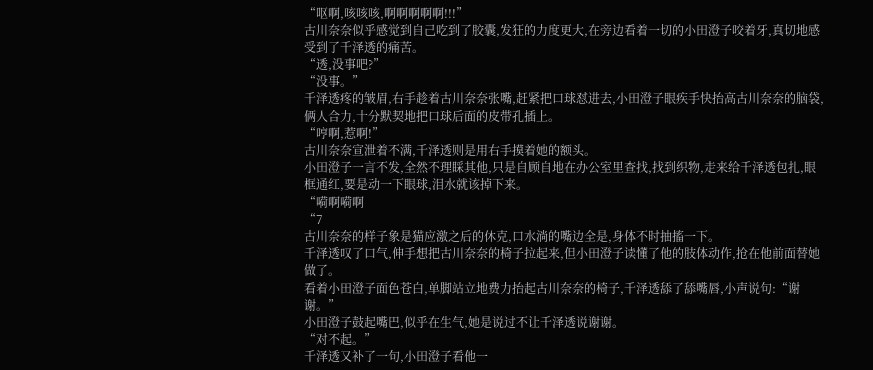“呕啊,咳咳咳,啊啊啊啊啊!!!”
古川奈奈似乎感觉到自己吃到了胶囊,发狂的力度更大,在旁边看着一切的小田澄子咬着牙,真切地感受到了千泽透的痛苦。
“透,没事吧?”
“没事。”
千泽透疼的皱眉,右手趁着古川奈奈张嘴,赶紧把口球怼进去,小田澄子眼疾手快抬高古川奈奈的脑袋,俩人合力,十分默契地把口球后面的皮带孔插上。
“哼啊,惹啊!”
古川奈奈宣泄着不满,千泽透则是用右手摸着她的额头。
小田澄子一言不发,全然不理睬其他,只是自顾自地在办公室里查找,找到织物,走来给千泽透包扎,眼框通红,要是动一下眼球,泪水就该掉下来。
“嗬啊嗬啊
“7
古川奈奈的样子象是猫应激之后的休克,口水淌的嘴边全是,身体不时抽搐一下。
千泽透叹了口气,伸手想把古川奈奈的椅子拉起来,但小田澄子读懂了他的肢体动作,抢在他前面替她做了。
看着小田澄子面色苍白,单脚站立地费力抬起古川奈奈的椅子,千泽透舔了舔嘴唇,小声说句:“谢谢。”
小田澄子鼓起嘴巴,似乎在生气,她是说过不让千泽透说谢谢。
“对不起。”
千泽透又补了一句,小田澄子看他一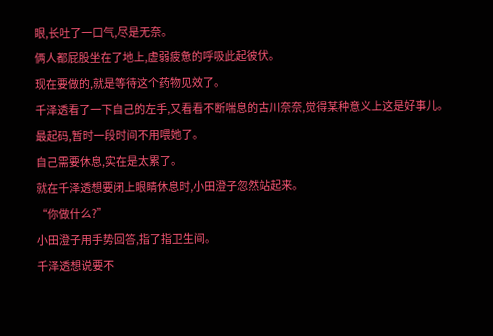眼,长吐了一口气,尽是无奈。
俩人都屁股坐在了地上,虚弱疲惫的呼吸此起彼伏。
现在要做的,就是等待这个药物见效了。
千泽透看了一下自己的左手,又看看不断喘息的古川奈奈,觉得某种意义上这是好事儿。
最起码,暂时一段时间不用喂她了。
自己需要休息,实在是太累了。
就在千泽透想要闭上眼睛休息时,小田澄子忽然站起来。
“你做什么?”
小田澄子用手势回答,指了指卫生间。
千泽透想说要不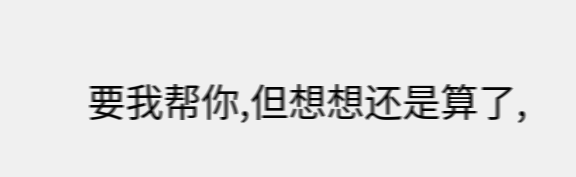要我帮你,但想想还是算了,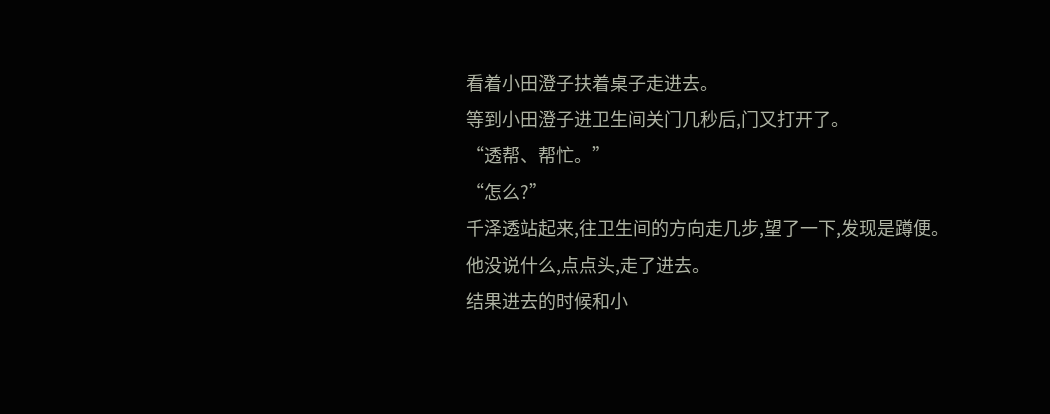看着小田澄子扶着桌子走进去。
等到小田澄子进卫生间关门几秒后,门又打开了。
“透帮、帮忙。”
“怎么?”
千泽透站起来,往卫生间的方向走几步,望了一下,发现是蹲便。
他没说什么,点点头,走了进去。
结果进去的时候和小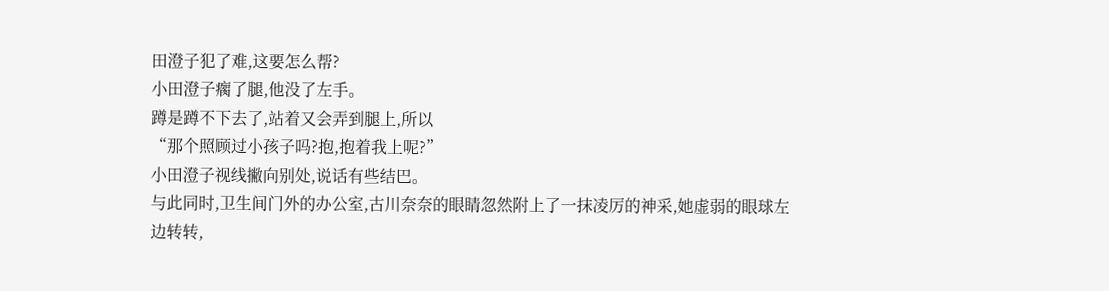田澄子犯了难,这要怎么帮?
小田澄子瘸了腿,他没了左手。
蹲是蹲不下去了,站着又会弄到腿上,所以
“那个照顾过小孩子吗?抱,抱着我上呢?”
小田澄子视线撇向别处,说话有些结巴。
与此同时,卫生间门外的办公室,古川奈奈的眼睛忽然附上了一抹凌厉的神采,她虚弱的眼球左边转转,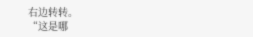右边转转。
“这是哪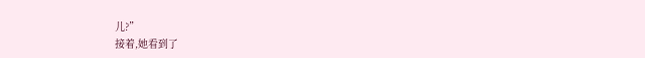儿?”
接着,她看到了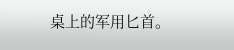桌上的军用匕首。